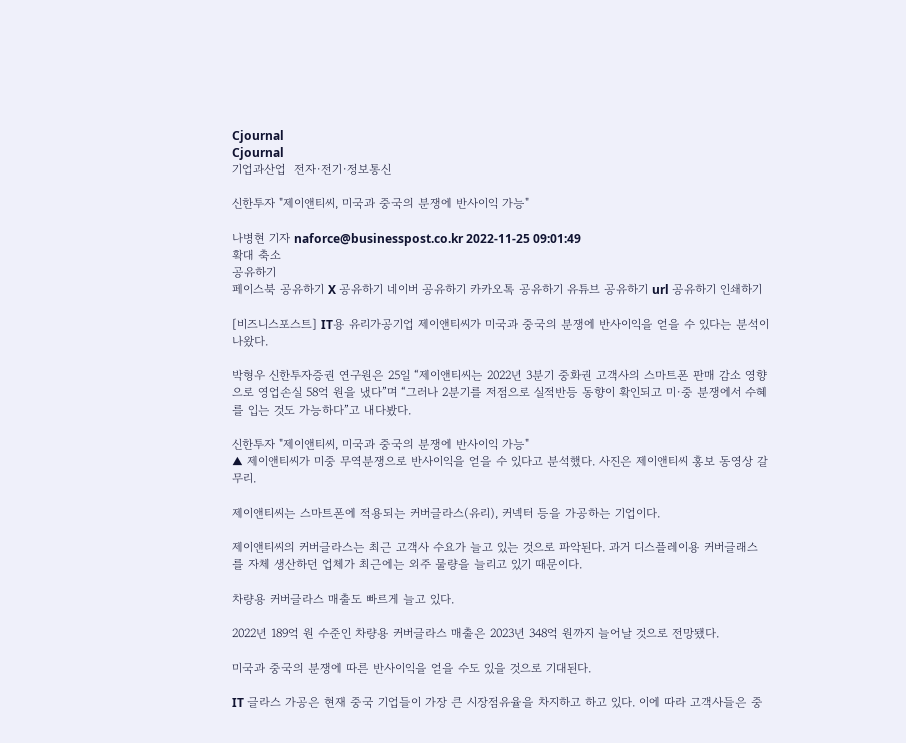Cjournal
Cjournal
기업과산업  전자·전기·정보통신

신한투자 "제이앤티씨, 미국과 중국의 분쟁에 반사이익 가능"

나병현 기자 naforce@businesspost.co.kr 2022-11-25 09:01:49
확대 축소
공유하기
페이스북 공유하기 X 공유하기 네이버 공유하기 카카오톡 공유하기 유튜브 공유하기 url 공유하기 인쇄하기

[비즈니스포스트] IT용 유리가공기업 제이앤티씨가 미국과 중국의 분쟁에 반사이익을 얻을 수 있다는 분석이 나왔다.

박형우 신한투자증권 연구원은 25일 “제이앤티씨는 2022년 3분기 중화권 고객사의 스마트폰 판매 감소 영향으로 영업손실 58억 원을 냈다”며 “그러나 2분기를 저점으로 실적반등 동향이 확인되고 미·중 분쟁에서 수혜를 입는 것도 가능하다”고 내다봤다.

신한투자 "제이앤티씨, 미국과 중국의 분쟁에 반사이익 가능"
▲ 제이앤티씨가 미중 무역분쟁으로 반사이익을 얻을 수 있다고 분석했다. 사진은 제이앤티씨 홍보 동영상 갈무리.

제이앤티씨는 스마트폰에 적용되는 커버글라스(유리), 커넥터 등을 가공하는 기업이다.

제이앤티씨의 커버글라스는 최근 고객사 수요가 늘고 있는 것으로 파악된다. 과거 디스플레이용 커버글래스를 자체 생산하던 업체가 최근에는 외주 물량을 늘리고 있기 때문이다.

차량용 커버글라스 매출도 빠르게 늘고 있다.

2022년 189억 원 수준인 차량용 커버글라스 매출은 2023년 348억 원까지 늘어날 것으로 전망됐다.

미국과 중국의 분쟁에 따른 반사이익을 얻을 수도 있을 것으로 기대된다.

IT 글라스 가공은 현재 중국 기업들이 가장 큰 시장점유율을 차지하고 하고 있다. 이에 따라 고객사들은 중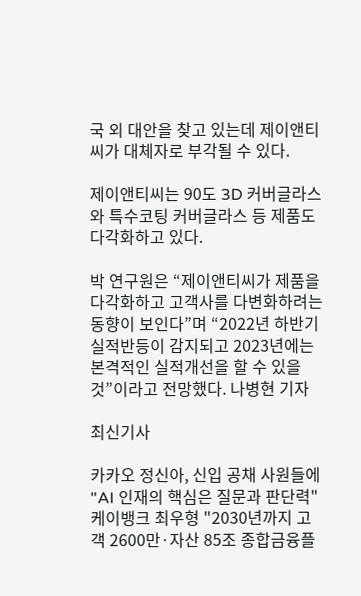국 외 대안을 찾고 있는데 제이앤티씨가 대체자로 부각될 수 있다.

제이앤티씨는 90도 3D 커버글라스와 특수코팅 커버글라스 등 제품도 다각화하고 있다.

박 연구원은 “제이앤티씨가 제품을 다각화하고 고객사를 다변화하려는 동향이 보인다”며 “2022년 하반기 실적반등이 감지되고 2023년에는 본격적인 실적개선을 할 수 있을 것”이라고 전망했다. 나병현 기자

최신기사

카카오 정신아, 신입 공채 사원들에 "AI 인재의 핵심은 질문과 판단력"
케이뱅크 최우형 "2030년까지 고객 2600만·자산 85조 종합금융플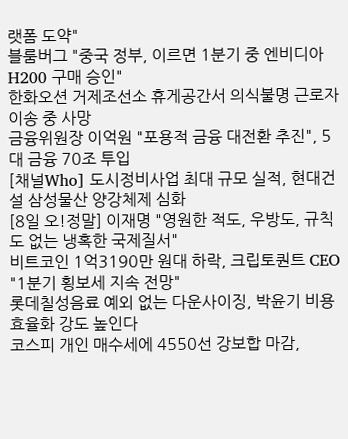랫폼 도약"
블룸버그 "중국 정부, 이르면 1분기 중 엔비디아 H200 구매 승인"
한화오션 거제조선소 휴게공간서 의식불명 근로자 이송 중 사망
금융위원장 이억원 "포용적 금융 대전환 추진", 5대 금융 70조 투입
[채널Who] 도시정비사업 최대 규모 실적, 현대건설 삼성물산 양강체제 심화
[8일 오!정말] 이재명 "영원한 적도, 우방도, 규칙도 없는 냉혹한 국제질서"
비트코인 1억3190만 원대 하락, 크립토퀀트 CEO "1분기 횡보세 지속 전망"
롯데칠성음료 예외 없는 다운사이징, 박윤기 비용 효율화 강도 높인다
코스피 개인 매수세에 4550선 강보합 마감,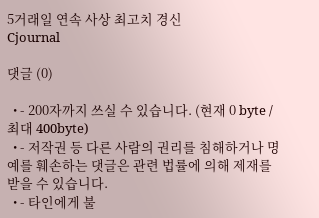5거래일 연속 사상 최고치 경신
Cjournal

댓글 (0)

  • - 200자까지 쓰실 수 있습니다. (현재 0 byte / 최대 400byte)
  • - 저작권 등 다른 사람의 권리를 침해하거나 명예를 훼손하는 댓글은 관련 법률에 의해 제재를 받을 수 있습니다.
  • - 타인에게 불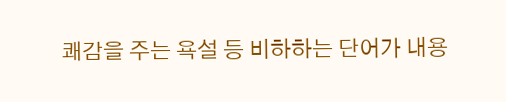쾌감을 주는 욕설 등 비하하는 단어가 내용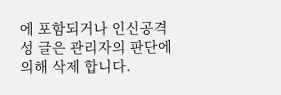에 포함되거나 인신공격성 글은 관리자의 판단에 의해 삭제 합니다.